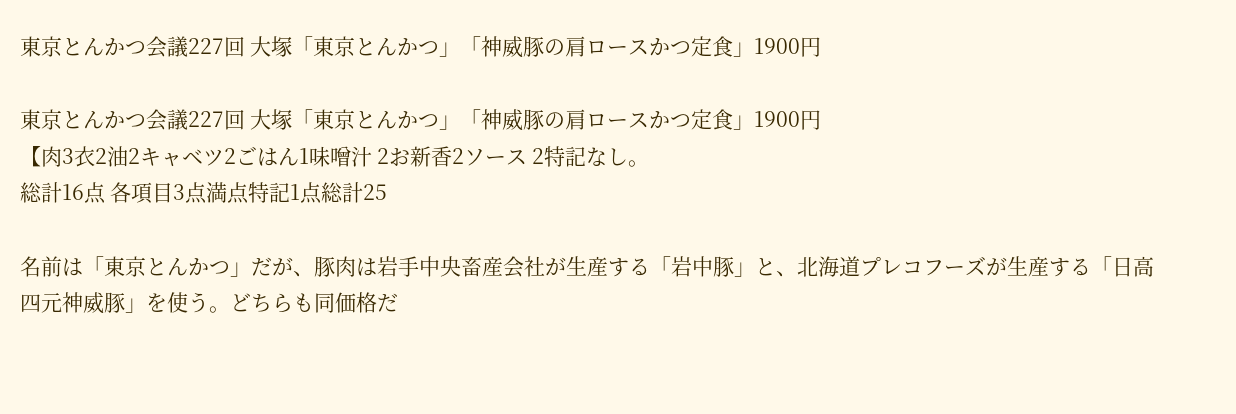東京とんかつ会議227回 大塚「東京とんかつ」「神威豚の肩ロースかつ定食」1900円

東京とんかつ会議227回 大塚「東京とんかつ」「神威豚の肩ロースかつ定食」1900円
【肉3衣2油2キャベツ2ごはん1味噌汁 2お新香2ソース 2特記なし。
総計16点 各項目3点満点特記1点総計25

名前は「東京とんかつ」だが、豚肉は岩手中央畜産会社が生産する「岩中豚」と、北海道プレコフーズが生産する「日高四元神威豚」を使う。どちらも同価格だ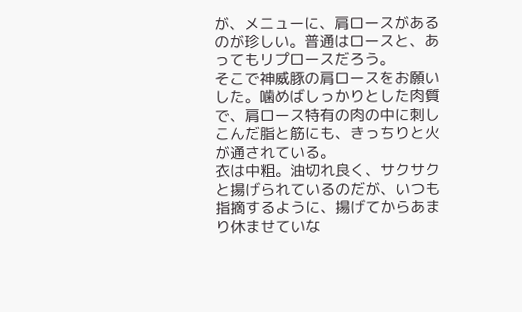が、メニューに、肩ロースがあるのが珍しい。普通はロースと、あってもリプロースだろう。
そこで神威豚の肩ロースをお願いした。噛めばしっかりとした肉質で、肩ロース特有の肉の中に刺しこんだ脂と筋にも、きっちりと火が通されている。
衣は中粗。油切れ良く、サクサクと揚げられているのだが、いつも指摘するように、揚げてからあまり休ませていな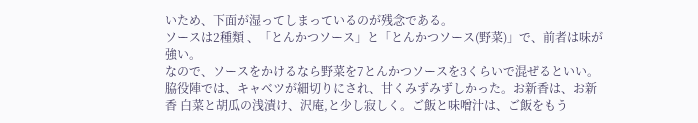いため、下面が湿ってしまっているのが残念である。
ソースは2種類 、「とんかつソース」と「とんかつソース(野菜)」で、前者は味が強い。
なので、ソースをかけるなら野菜を7とんかつソースを3くらいで混ぜるといい。
脇役陣では、キャベツが細切りにされ、甘くみずみずしかった。お新香は、お新香 白菜と胡瓜の浅漬け、沢庵,と少し寂しく。ご飯と味噌汁は、ご飯をもう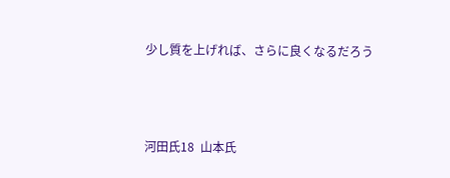少し質を上げれば、さらに良くなるだろう



河田氏18  山本氏